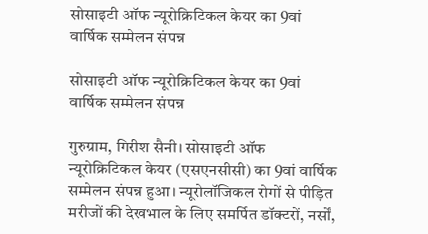सोसाइटी ऑफ न्यूरोक्रिटिकल केयर का 9वां वार्षिक सम्मेलन संपन्न

सोसाइटी ऑफ न्यूरोक्रिटिकल केयर का 9वां वार्षिक सम्मेलन संपन्न

गुरुग्राम, गिरीश सैनी। सोसाइटी ऑफ न्यूरोक्रिटिकल केयर (एसएनसीसी) का 9वां वार्षिक सम्मेलन संपन्न हुआ। न्यूरोलॉजिकल रोगों से पीड़ित मरीजों की देखभाल के लिए समर्पित डॉक्टरों, नर्सों,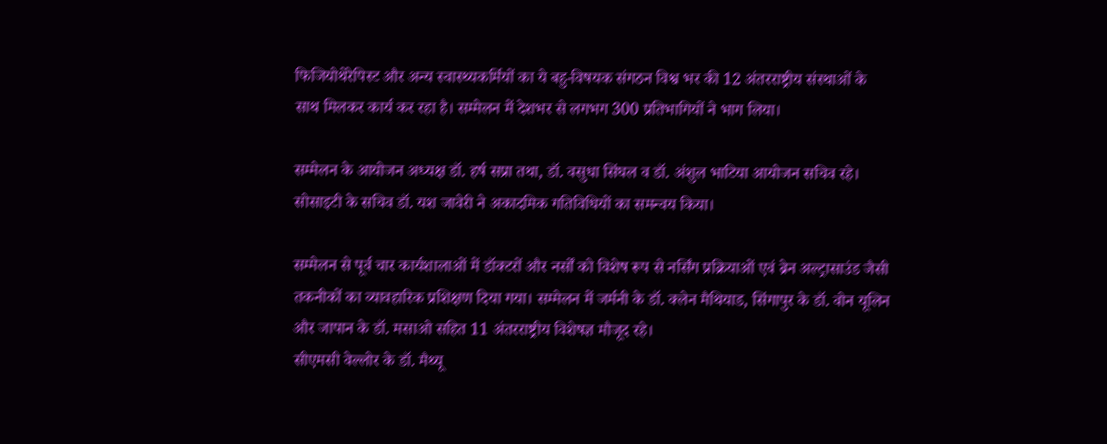फिजियोथेरेपिस्ट और अन्य स्वास्थ्यकर्मियों का ये बहु-विषयक संगठन विश्व भर की 12 अंतरराष्ट्रीय संस्थाओं के साथ मिलकर कार्य कर रहा है। सम्मेलन में देशभर से लगभग 300 प्रतिभागियों ने भाग लिया।

सम्मेलन के आयोजन अध्यक्ष डॉ. हर्ष सप्रा तथा, डॉ. वसुधा सिंघल व डॉ. अंशुल भाटिया आयोजन सचिव रहे। सोसाइटी के सचिव डॉ. यश जावेरी ने अकादमिक गतिविधियों का समन्वय किया।

सम्मेलन से पूर्व चार कार्यशालाओं में डॉक्टरों और नर्सों को विशेष रूप से नर्सिंग प्रक्रियाओं एवं ब्रेन अल्ट्रासाउंड जैसी तकनीकों का व्यावहारिक प्रशिक्षण दिया गया। सम्मेलन में जर्मनी के डॉ. क्लेन मैथियाड, सिंगापुर के डॉ. वोन यूलिन और जापान के डॉ. मसाओ सहित 11 अंतरराष्ट्रीय विशेषज्ञ मौजूद रहे।
सीएमसी वेल्लोर के डॉ. मैथ्यू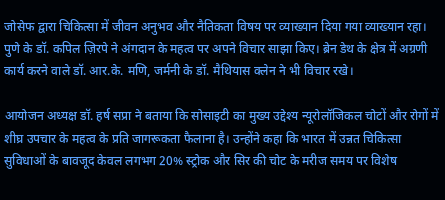जोसेफ द्वारा चिकित्सा में जीवन अनुभव और नैतिकता विषय पर व्याख्यान दिया गया व्याख्यान रहा। पुणे के डॉ. कपिल ज़िरपे ने अंगदान के महत्व पर अपने विचार साझा किए। ब्रेन डेथ के क्षेत्र में अग्रणी कार्य करने वाले डॉ. आर.के. मणि, जर्मनी के डॉ. मैथियास क्लेन ने भी विचार रखे।

आयोजन अध्यक्ष डॉ. हर्ष सप्रा ने बताया कि सोसाइटी का मुख्य उद्देश्य न्यूरोलॉजिकल चोटों और रोगों में शीघ्र उपचार के महत्व के प्रति जागरूकता फैलाना है। उन्होंने कहा कि भारत में उन्नत चिकित्सा सुविधाओं के बावजूद केवल लगभग 20% स्ट्रोक और सिर की चोट के मरीज समय पर विशेष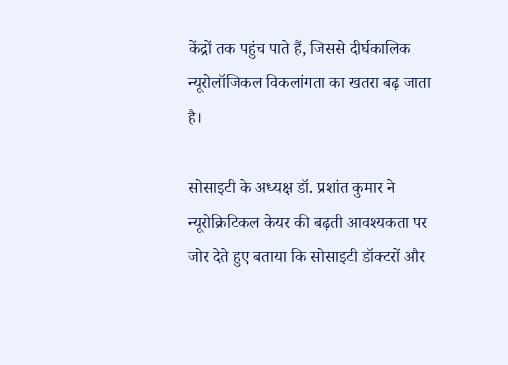केंद्रों तक पहुंच पाते हैं, जिससे दीर्घकालिक न्यूरोलॉजिकल विकलांगता का खतरा बढ़ जाता है।

सोसाइटी के अध्यक्ष डॉ. प्रशांत कुमार ने न्यूरोक्रिटिकल केयर की बढ़ती आवश्यकता पर जोर देते हुए बताया कि सोसाइटी डॉक्टरों और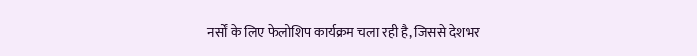नर्सों के लिए फेलोशिप कार्यक्रम चला रही है, जिससे देशभर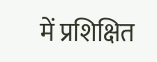में प्रशिक्षित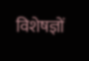विशेषज्ञों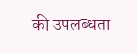की उपलब्धता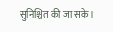सुनिश्चित की जा सके।